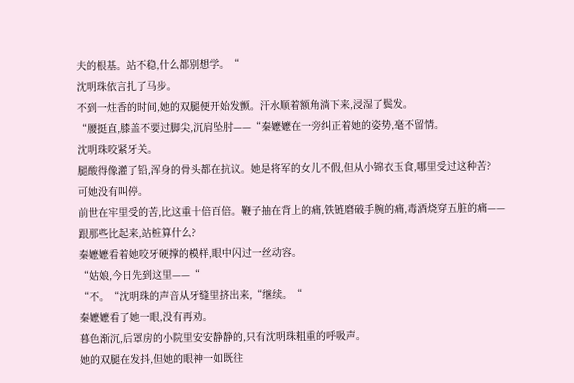夫的根基。站不稳,什么都别想学。“
沈明珠依言扎了马步。
不到一炷香的时间,她的双腿便开始发颤。汗水顺着额角淌下来,浸湿了鬓发。
“腰挺直,膝盖不要过脚尖,沉肩坠肘——“秦嬷嬷在一旁纠正着她的姿势,毫不留情。
沈明珠咬紧牙关。
腿酸得像灌了铅,浑身的骨头都在抗议。她是将军的女儿不假,但从小锦衣玉食,哪里受过这种苦?
可她没有叫停。
前世在牢里受的苦,比这重十倍百倍。鞭子抽在背上的痛,铁链磨破手腕的痛,毒酒烧穿五脏的痛——跟那些比起来,站桩算什么?
秦嬷嬷看着她咬牙硬撑的模样,眼中闪过一丝动容。
“姑娘,今日先到这里——“
“不。“沈明珠的声音从牙缝里挤出来,“继续。“
秦嬷嬷看了她一眼,没有再劝。
暮色渐沉,后罩房的小院里安安静静的,只有沈明珠粗重的呼吸声。
她的双腿在发抖,但她的眼神一如既往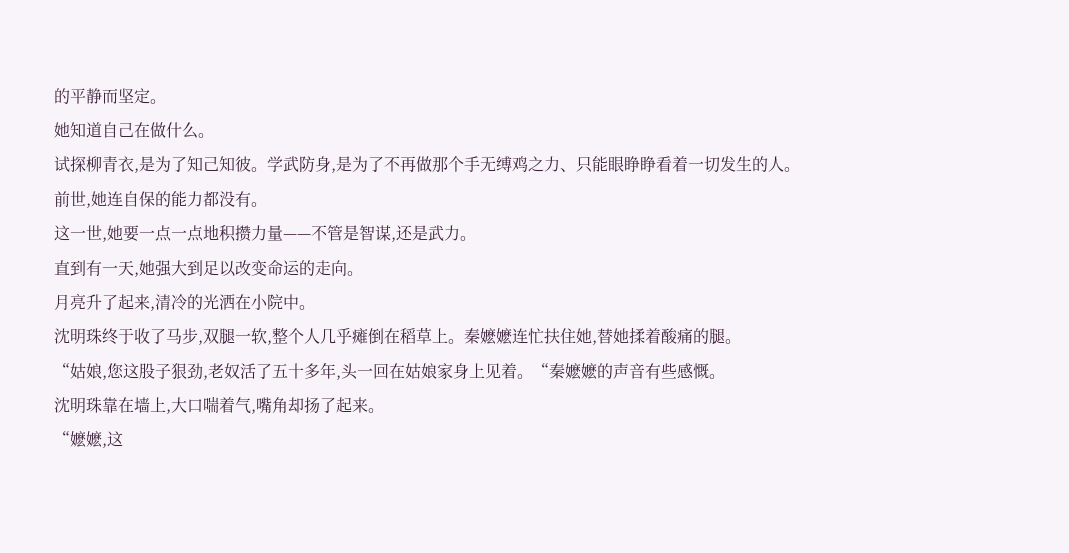的平静而坚定。
她知道自己在做什么。
试探柳青衣,是为了知己知彼。学武防身,是为了不再做那个手无缚鸡之力、只能眼睁睁看着一切发生的人。
前世,她连自保的能力都没有。
这一世,她要一点一点地积攒力量——不管是智谋,还是武力。
直到有一天,她强大到足以改变命运的走向。
月亮升了起来,清冷的光洒在小院中。
沈明珠终于收了马步,双腿一软,整个人几乎瘫倒在稻草上。秦嬷嬷连忙扶住她,替她揉着酸痛的腿。
“姑娘,您这股子狠劲,老奴活了五十多年,头一回在姑娘家身上见着。“秦嬷嬷的声音有些感慨。
沈明珠靠在墙上,大口喘着气,嘴角却扬了起来。
“嬷嬷,这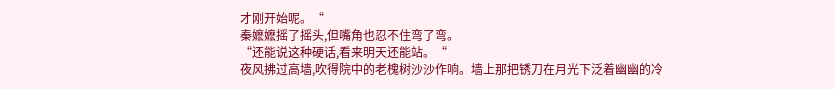才刚开始呢。“
秦嬷嬷摇了摇头,但嘴角也忍不住弯了弯。
“还能说这种硬话,看来明天还能站。“
夜风拂过高墙,吹得院中的老槐树沙沙作响。墙上那把锈刀在月光下泛着幽幽的冷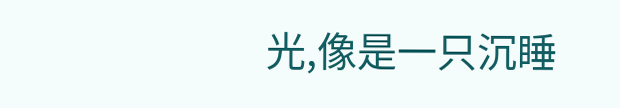光,像是一只沉睡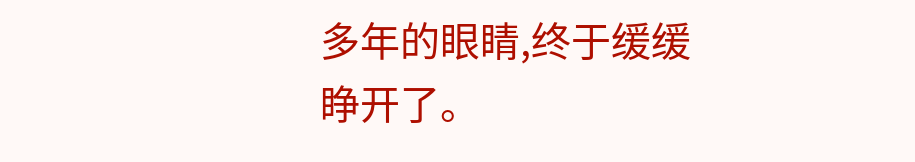多年的眼睛,终于缓缓睁开了。